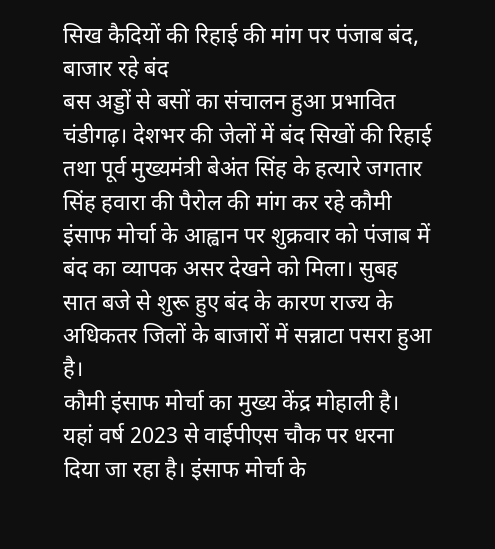सिख कैदियों की रिहाई की मांग पर पंजाब बंद, बाजार रहे बंद
बस अड्डों से बसों का संचालन हुआ प्रभावित
चंडीगढ़। देशभर की जेलों में बंद सिखों की रिहाई तथा पूर्व मुख्यमंत्री बेअंत सिंह के हत्यारे जगतार सिंह हवारा की पैरोल की मांग कर रहे कौमी इंसाफ मोर्चा के आह्वान पर शुक्रवार को पंजाब में बंद का व्यापक असर देखने को मिला। सुबह सात बजे से शुरू हुए बंद के कारण राज्य के अधिकतर जिलों के बाजारों में सन्नाटा पसरा हुआ है।
कौमी इंसाफ मोर्चा का मुख्य केंद्र मोहाली है। यहां वर्ष 2023 से वाईपीएस चौक पर धरना दिया जा रहा है। इंसाफ मोर्चा के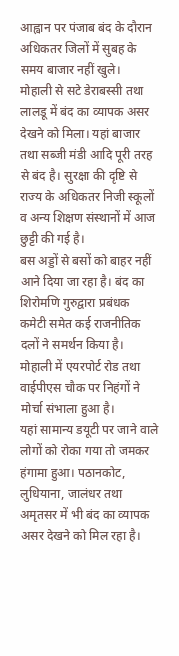आह्वान पर पंजाब बंद के दौरान अधिकतर जिलों में सुबह के समय बाजार नहीं खुले।
मोहाली से सटे डेराबस्सी तथा लालडू में बंद का व्यापक असर देखने को मिला। यहां बाजार तथा सब्जी मंडी आदि पूरी तरह से बंद है। सुरक्षा की दृष्टि से राज्य के अधिकतर निजी स्कूलों व अन्य शिक्षण संस्थानों में आज छुट्टी की गई है।
बस अड्डों से बसों को बाहर नहीं आने दिया जा रहा है। बंद का शिरोमणि गुरुद्वारा प्रबंधक कमेटी समेत कई राजनीतिक दलों ने समर्थन किया है। मोहाली में एयरपोर्ट रोड तथा वाईपीएस चौक पर निहंगों ने मोर्चा संभाला हुआ है।
यहां सामान्य डयूटी पर जाने वाले लोगों को रोका गया तो जमकर हंगामा हुआ। पठानकोट, लुधियाना, जालंधर तथा अमृतसर में भी बंद का व्यापक असर देखने को मिल रहा है।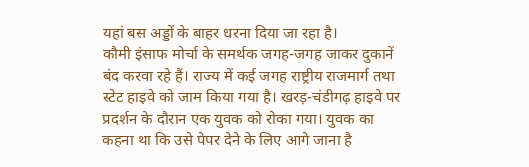यहां बस अड्डों के बाहर धरना दिया जा रहा है।
कौमी इंसाफ मोर्चा के समर्थक जगह-जगह जाकर दुकानें बंद करवा रहे हैं। राज्य में कई जगह राष्ट्रीय राजमार्ग तथा स्टेट हाइवे को जाम किया गया है। खरड़-चंडीगढ़ हाइवे पर प्रदर्शन के दौरान एक युवक को रोका गया। युवक का कहना था कि उसे पेपर देने के लिए आगे जाना है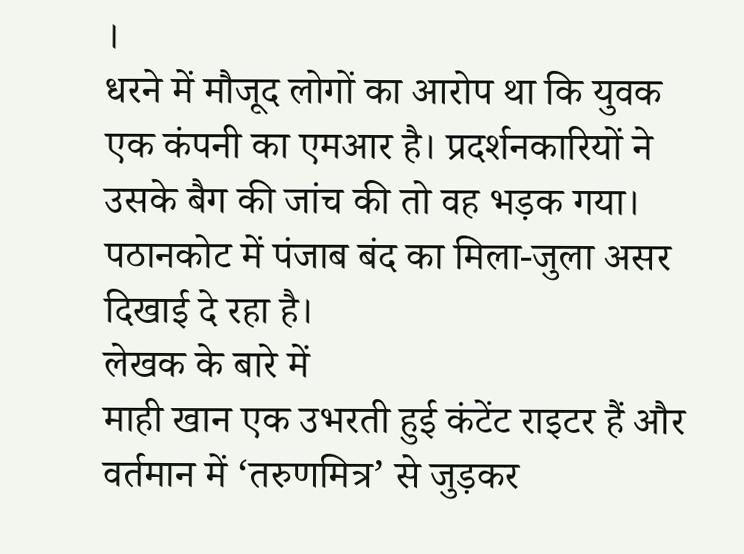।
धरने में मौजूद लोगों का आरोप था कि युवक एक कंपनी का एमआर है। प्रदर्शनकारियों ने उसके बैग की जांच की तो वह भड़क गया। पठानकोट में पंजाब बंद का मिला-जुला असर दिखाई दे रहा है।
लेखक के बारे में
माही खान एक उभरती हुई कंटेंट राइटर हैं और वर्तमान में ‘तरुणमित्र’ से जुड़कर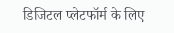डिजिटल प्लेटफॉर्म के लिए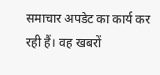समाचार अपडेट का कार्य कर रही हैं। वह खबरों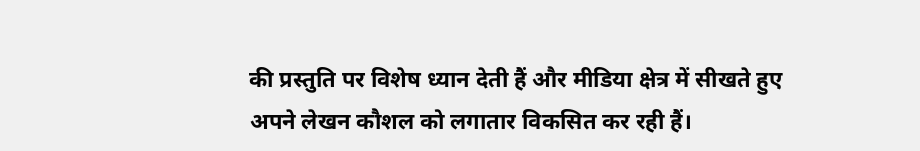की प्रस्तुति पर विशेष ध्यान देती हैं और मीडिया क्षेत्र में सीखते हुए अपने लेखन कौशल को लगातार विकसित कर रही हैं।